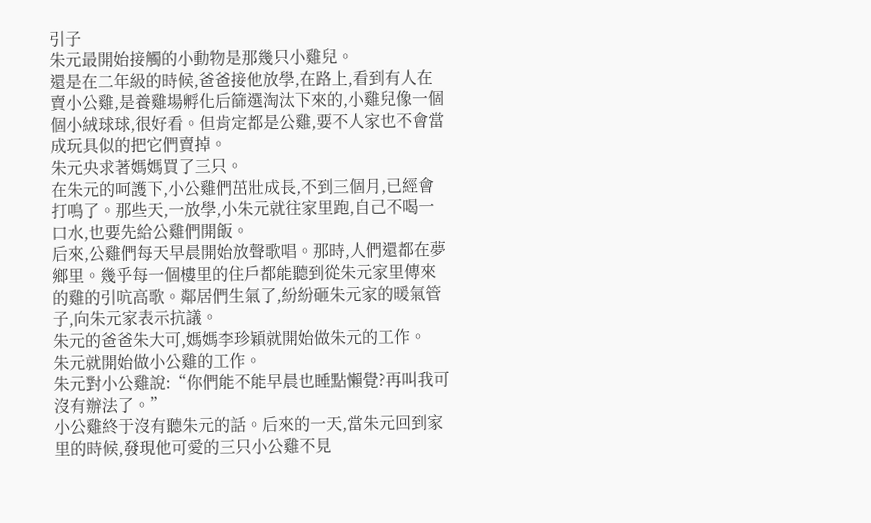引子
朱元最開始接觸的小動物是那幾只小雞兒。
還是在二年級的時候,爸爸接他放學,在路上,看到有人在賣小公雞,是養雞場孵化后篩選淘汰下來的,小雞兒像一個個小絨球球,很好看。但肯定都是公雞,要不人家也不會當成玩具似的把它們賣掉。
朱元央求著媽媽買了三只。
在朱元的呵護下,小公雞們茁壯成長,不到三個月,已經會打鳴了。那些天,一放學,小朱元就往家里跑,自己不喝一口水,也要先給公雞們開飯。
后來,公雞們每天早晨開始放聲歌唱。那時,人們還都在夢鄉里。幾乎每一個樓里的住戶都能聽到從朱元家里傳來的雞的引吭高歌。鄰居們生氣了,紛紛砸朱元家的暖氣管子,向朱元家表示抗議。
朱元的爸爸朱大可,媽媽李珍穎就開始做朱元的工作。
朱元就開始做小公雞的工作。
朱元對小公雞說:“你們能不能早晨也睡點懶覺?再叫我可沒有辦法了。”
小公雞終于沒有聽朱元的話。后來的一天,當朱元回到家里的時候,發現他可愛的三只小公雞不見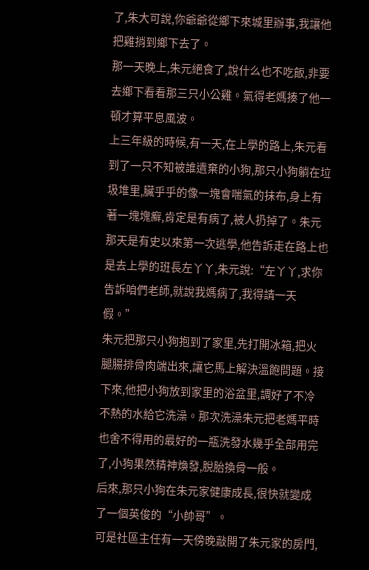了,朱大可說,你爺爺從鄉下來城里辦事,我讓他把雞捎到鄉下去了。
那一天晚上,朱元絕食了,說什么也不吃飯,非要去鄉下看看那三只小公雞。氣得老媽揍了他一頓才算平息風波。
上三年級的時候,有一天,在上學的路上,朱元看到了一只不知被誰遺棄的小狗,那只小狗躺在垃圾堆里,臟乎乎的像一塊會喘氣的抹布,身上有著一塊塊癬,肯定是有病了,被人扔掉了。朱元那天是有史以來第一次逃學,他告訴走在路上也是去上學的班長左丫丫,朱元說:“左丫丫,求你告訴咱們老師,就說我媽病了,我得請一天假。”
朱元把那只小狗抱到了家里,先打開冰箱,把火腿腸排骨肉端出來,讓它馬上解決溫飽問題。接下來,他把小狗放到家里的浴盆里,調好了不冷不熱的水給它洗澡。那次洗澡朱元把老媽平時也舍不得用的最好的一瓶洗發水幾乎全部用完了,小狗果然精神煥發,脫胎換骨一般。
后來,那只小狗在朱元家健康成長,很快就變成了一個英俊的“小帥哥”。
可是社區主任有一天傍晚敲開了朱元家的房門,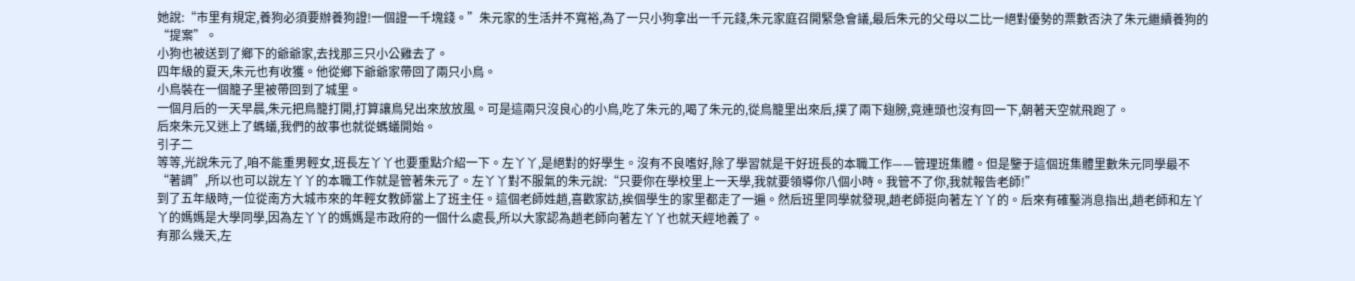她說:“市里有規定,養狗必須要辦養狗證!一個證一千塊錢。”朱元家的生活并不寬裕,為了一只小狗拿出一千元錢,朱元家庭召開緊急會議,最后朱元的父母以二比一絕對優勢的票數否決了朱元繼續養狗的“提案”。
小狗也被送到了鄉下的爺爺家,去找那三只小公雞去了。
四年級的夏天,朱元也有收獲。他從鄉下爺爺家帶回了兩只小鳥。
小鳥裝在一個籠子里被帶回到了城里。
一個月后的一天早晨,朱元把鳥籠打開,打算讓鳥兒出來放放風。可是這兩只沒良心的小鳥,吃了朱元的,喝了朱元的,從鳥籠里出來后,撲了兩下翅膀,竟連頭也沒有回一下,朝著天空就飛跑了。
后來朱元又迷上了螞蟻,我們的故事也就從螞蟻開始。
引子二
等等,光說朱元了,咱不能重男輕女,班長左丫丫也要重點介紹一下。左丫丫,是絕對的好學生。沒有不良嗜好,除了學習就是干好班長的本職工作——管理班集體。但是鑒于這個班集體里數朱元同學最不“著調”,所以也可以說左丫丫的本職工作就是管著朱元了。左丫丫對不服氣的朱元說:“只要你在學校里上一天學,我就要領導你八個小時。我管不了你,我就報告老師!”
到了五年級時,一位從南方大城市來的年輕女教師當上了班主任。這個老師姓趙,喜歡家訪,挨個學生的家里都走了一遍。然后班里同學就發現,趙老師挺向著左丫丫的。后來有確鑿消息指出,趙老師和左丫丫的媽媽是大學同學,因為左丫丫的媽媽是市政府的一個什么處長,所以大家認為趙老師向著左丫丫也就天經地義了。
有那么幾天,左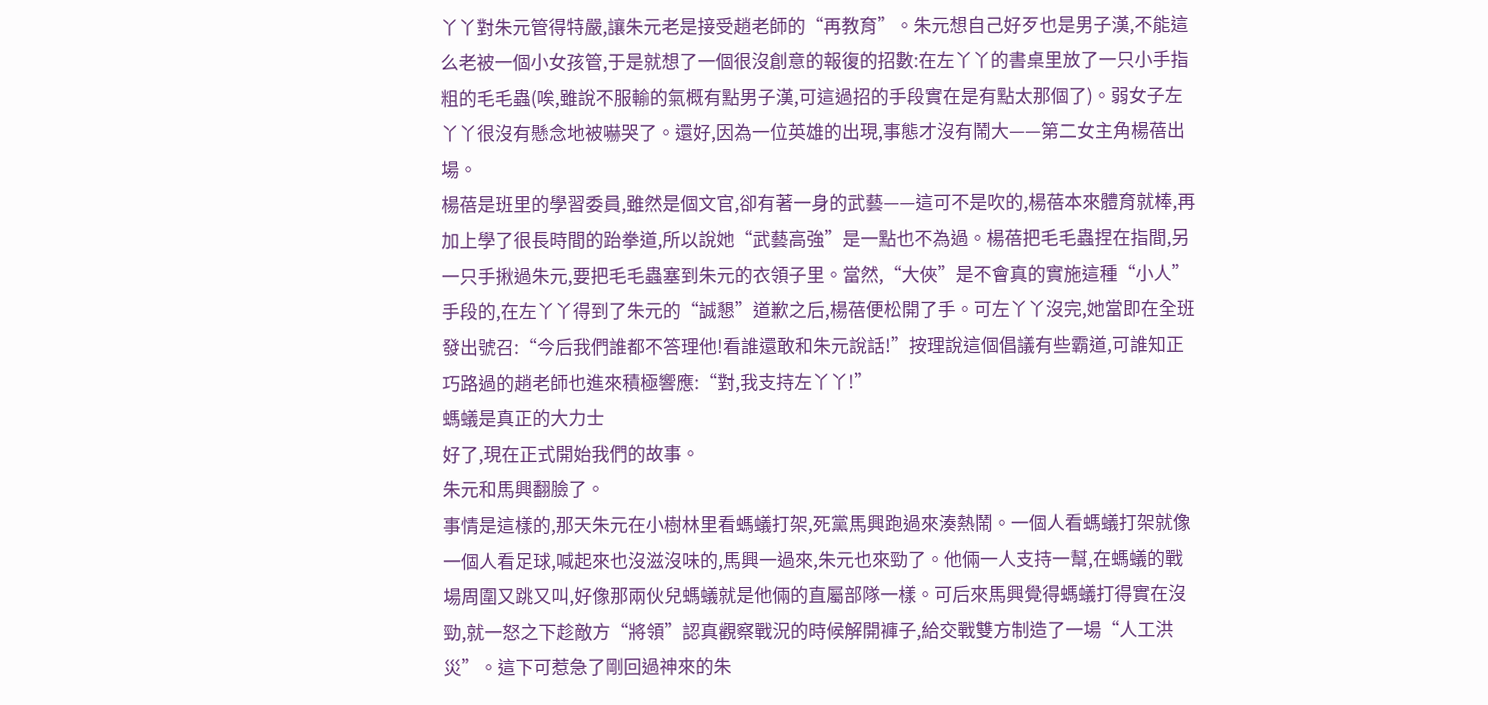丫丫對朱元管得特嚴,讓朱元老是接受趙老師的“再教育”。朱元想自己好歹也是男子漢,不能這么老被一個小女孩管,于是就想了一個很沒創意的報復的招數:在左丫丫的書桌里放了一只小手指粗的毛毛蟲(唉,雖說不服輸的氣概有點男子漢,可這過招的手段實在是有點太那個了)。弱女子左丫丫很沒有懸念地被嚇哭了。還好,因為一位英雄的出現,事態才沒有鬧大——第二女主角楊蓓出場。
楊蓓是班里的學習委員,雖然是個文官,卻有著一身的武藝——這可不是吹的,楊蓓本來體育就棒,再加上學了很長時間的跆拳道,所以說她“武藝高強”是一點也不為過。楊蓓把毛毛蟲捏在指間,另一只手揪過朱元,要把毛毛蟲塞到朱元的衣領子里。當然,“大俠”是不會真的實施這種“小人”手段的,在左丫丫得到了朱元的“誠懇”道歉之后,楊蓓便松開了手。可左丫丫沒完,她當即在全班發出號召:“今后我們誰都不答理他!看誰還敢和朱元說話!”按理說這個倡議有些霸道,可誰知正巧路過的趙老師也進來積極響應:“對,我支持左丫丫!”
螞蟻是真正的大力士
好了,現在正式開始我們的故事。
朱元和馬興翻臉了。
事情是這樣的,那天朱元在小樹林里看螞蟻打架,死黨馬興跑過來湊熱鬧。一個人看螞蟻打架就像一個人看足球,喊起來也沒滋沒味的,馬興一過來,朱元也來勁了。他倆一人支持一幫,在螞蟻的戰場周圍又跳又叫,好像那兩伙兒螞蟻就是他倆的直屬部隊一樣。可后來馬興覺得螞蟻打得實在沒勁,就一怒之下趁敵方“將領”認真觀察戰況的時候解開褲子,給交戰雙方制造了一場“人工洪災”。這下可惹急了剛回過神來的朱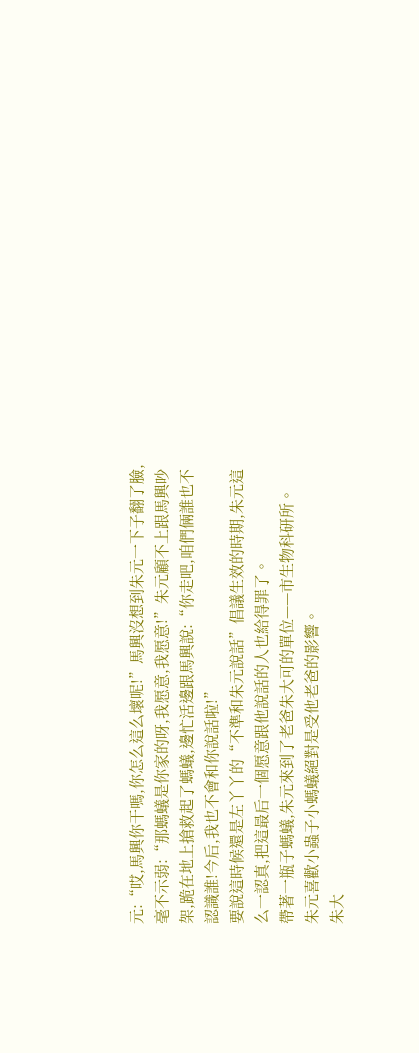元:“哎,馬興你干嗎,你怎么這么壞呢!”馬興沒想到朱元一下子翻了臉,毫不示弱:“那螞蟻是你家的呀,我愿意,我愿意!”朱元顧不上跟馬興吵架,跪在地上搶救起了螞蟻,邊忙活邊跟馬興說:“你走吧,咱們倆誰也不認識誰!今后,我也不會和你說話啦!”
要說這時候還是左丫丫的“不準和朱元說話”倡議生效的時期,朱元這么一認真,把這最后一個愿意跟他說話的人也給得罪了。
帶著一瓶子螞蟻,朱元來到了老爸朱大可的單位——市生物科研所。
朱元喜歡小蟲子小螞蟻絕對是受他老爸的影響。
朱大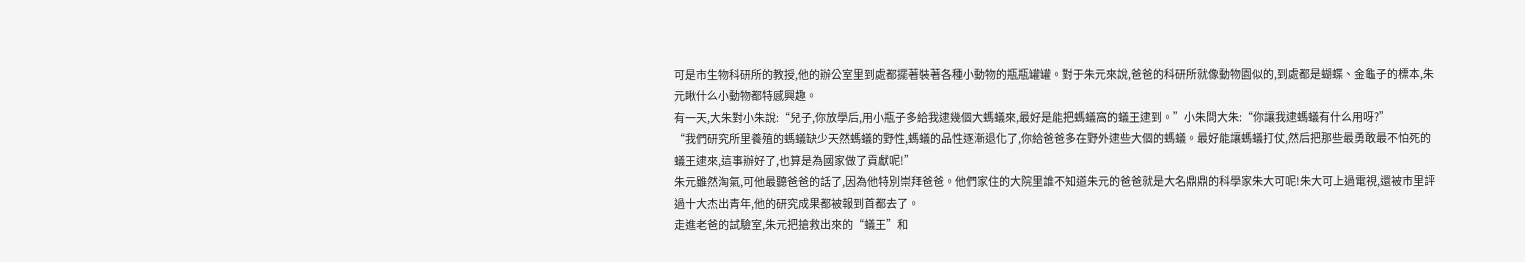可是市生物科研所的教授,他的辦公室里到處都擺著裝著各種小動物的瓶瓶罐罐。對于朱元來說,爸爸的科研所就像動物園似的,到處都是蝴蝶、金龜子的標本,朱元瞅什么小動物都特感興趣。
有一天,大朱對小朱說:“兒子,你放學后,用小瓶子多給我逮幾個大螞蟻來,最好是能把螞蟻窩的蟻王逮到。”小朱問大朱:“你讓我逮螞蟻有什么用呀?”
“我們研究所里養殖的螞蟻缺少天然螞蟻的野性,螞蟻的品性逐漸退化了,你給爸爸多在野外逮些大個的螞蟻。最好能讓螞蟻打仗,然后把那些最勇敢最不怕死的蟻王逮來,這事辦好了,也算是為國家做了貢獻呢!”
朱元雖然淘氣,可他最聽爸爸的話了,因為他特別崇拜爸爸。他們家住的大院里誰不知道朱元的爸爸就是大名鼎鼎的科學家朱大可呢!朱大可上過電視,還被市里評過十大杰出青年,他的研究成果都被報到首都去了。
走進老爸的試驗室,朱元把搶救出來的“蟻王”和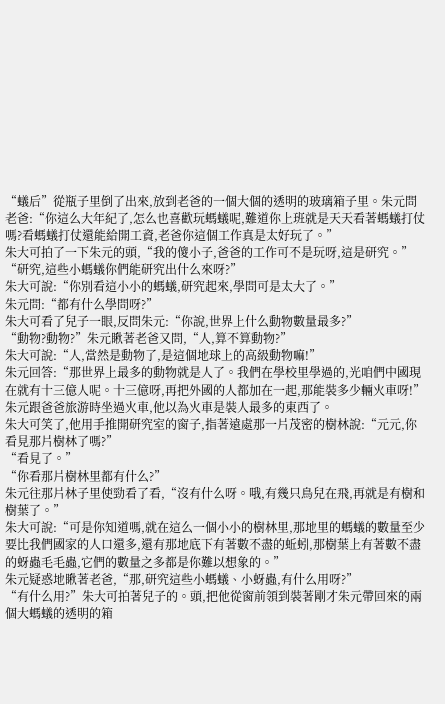“蟻后”從瓶子里倒了出來,放到老爸的一個大個的透明的玻璃箱子里。朱元問老爸:“你這么大年紀了,怎么也喜歡玩螞蟻呢,難道你上班就是天天看著螞蟻打仗嗎?看螞蟻打仗還能給開工資,老爸你這個工作真是太好玩了。”
朱大可拍了一下朱元的頭,“我的傻小子,爸爸的工作可不是玩呀,這是研究。”
“研究,這些小螞蟻你們能研究出什么來呀?”
朱大可說:“你別看這小小的螞蟻,研究起來,學問可是太大了。”
朱元問:“都有什么學問呀?”
朱大可看了兒子一眼,反問朱元:“你說,世界上什么動物數量最多?”
“動物?動物?”朱元瞅著老爸又問,“人,算不算動物?”
朱大可說:“人,當然是動物了,是這個地球上的高級動物嘛!”
朱元回答:“那世界上最多的動物就是人了。我們在學校里學過的,光咱們中國現在就有十三億人呢。十三億呀,再把外國的人都加在一起,那能裝多少輛火車呀!”朱元跟爸爸旅游時坐過火車,他以為火車是裝人最多的東西了。
朱大可笑了,他用手推開研究室的窗子,指著遠處那一片茂密的樹林說:“元元,你看見那片樹林了嗎?”
“看見了。”
“你看那片樹林里都有什么?”
朱元往那片林子里使勁看了看,“沒有什么呀。哦,有幾只鳥兒在飛,再就是有樹和樹葉了。”
朱大可說:“可是你知道嗎,就在這么一個小小的樹林里,那地里的螞蟻的數量至少要比我們國家的人口還多,還有那地底下有著數不盡的蚯蚓,那樹葉上有著數不盡的蚜蟲毛毛蟲,它們的數量之多都是你難以想象的。”
朱元疑惑地瞅著老爸,“那,研究這些小螞蟻、小蚜蟲,有什么用呀?”
“有什么用?”朱大可拍著兒子的。頭,把他從窗前領到裝著剛才朱元帶回來的兩個大螞蟻的透明的箱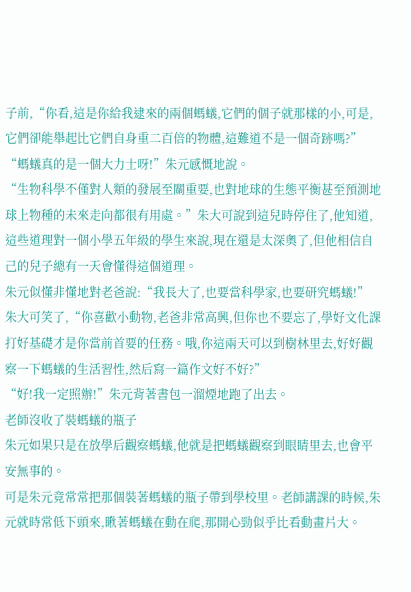子前,“你看,這是你給我逮來的兩個螞蟻,它們的個子就那樣的小,可是,它們卻能舉起比它們自身重二百倍的物體,這難道不是一個奇跡嗎?”
“螞蟻真的是一個大力士呀!”朱元感慨地說。
“生物科學不僅對人類的發展至關重要,也對地球的生態平衡甚至預測地球上物種的未來走向都很有用處。”朱大可說到這兒時停住了,他知道,這些道理對一個小學五年級的學生來說,現在還是太深奧了,但他相信自己的兒子總有一天會懂得這個道理。
朱元似懂非懂地對老爸說:“我長大了,也要當科學家,也要研究螞蟻!”
朱大可笑了,“你喜歡小動物,老爸非常高興,但你也不要忘了,學好文化課打好基礎才是你當前首要的任務。哦,你這兩天可以到樹林里去,好好觀察一下螞蟻的生活習性,然后寫一篇作文好不好?”
“好!我一定照辦!”朱元背著書包一溜煙地跑了出去。
老師沒收了裝螞蟻的瓶子
朱元如果只是在放學后觀察螞蟻,他就是把螞蟻觀察到眼睛里去,也會平安無事的。
可是朱元竟常常把那個裝著螞蟻的瓶子帶到學校里。老師講課的時候,朱元就時常低下頭來,瞅著螞蟻在動在爬,那開心勁似乎比看動畫片大。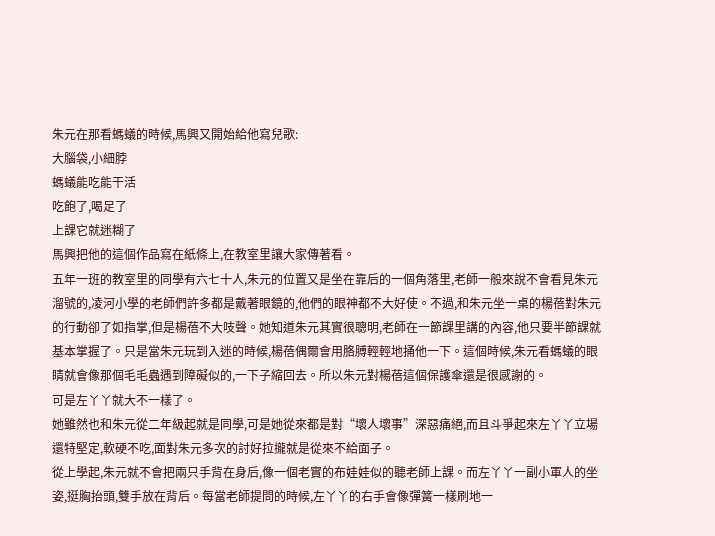朱元在那看螞蟻的時候,馬興又開始給他寫兒歌:
大腦袋,小細脖
螞蟻能吃能干活
吃飽了,喝足了
上課它就迷糊了
馬興把他的這個作品寫在紙條上,在教室里讓大家傳著看。
五年一班的教室里的同學有六七十人,朱元的位置又是坐在靠后的一個角落里,老師一般來說不會看見朱元溜號的,凌河小學的老師們許多都是戴著眼鏡的,他們的眼神都不大好使。不過,和朱元坐一桌的楊蓓對朱元的行動卻了如指掌,但是楊蓓不大吱聲。她知道朱元其實很聰明,老師在一節課里講的內容,他只要半節課就基本掌握了。只是當朱元玩到入迷的時候,楊蓓偶爾會用胳膊輕輕地捅他一下。這個時候,朱元看螞蟻的眼睛就會像那個毛毛蟲遇到障礙似的,一下子縮回去。所以朱元對楊蓓這個保護傘還是很感謝的。
可是左丫丫就大不一樣了。
她雖然也和朱元從二年級起就是同學,可是她從來都是對“壞人壞事”深惡痛絕,而且斗爭起來左丫丫立場還特堅定,軟硬不吃,面對朱元多次的討好拉攏就是從來不給面子。
從上學起,朱元就不會把兩只手背在身后,像一個老實的布娃娃似的聽老師上課。而左丫丫一副小軍人的坐姿,挺胸抬頭,雙手放在背后。每當老師提問的時候,左丫丫的右手會像彈簧一樣刷地一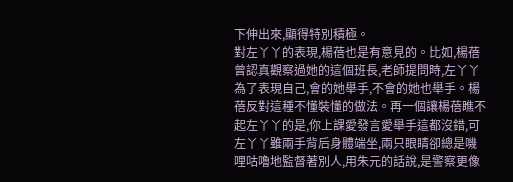下伸出來,顯得特別積極。
對左丫丫的表現,楊蓓也是有意見的。比如,楊蓓曾認真觀察過她的這個班長,老師提問時,左丫丫為了表現自己,會的她舉手,不會的她也舉手。楊蓓反對這種不懂裝懂的做法。再一個讓楊蓓瞧不起左丫丫的是,你上課愛發言愛舉手這都沒錯,可左丫丫雖兩手背后身體端坐,兩只眼睛卻總是嘰哩咕嚕地監督著別人,用朱元的話說,是警察更像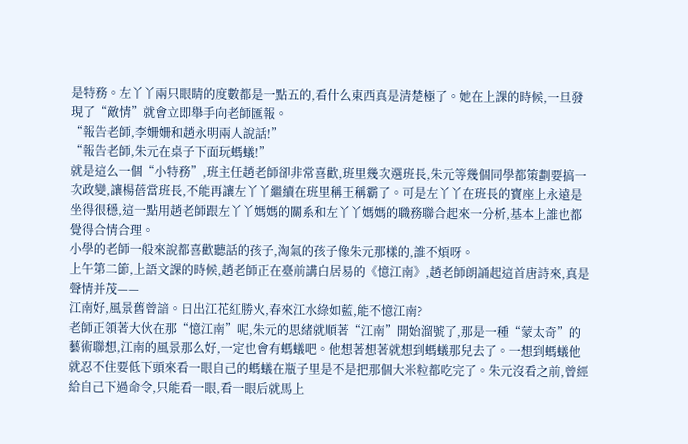是特務。左丫丫兩只眼睛的度數都是一點五的,看什么東西真是清楚極了。她在上課的時候,一旦發現了“敵情”就會立即舉手向老師匯報。
“報告老師,李姍姍和趙永明兩人說話!”
“報告老師,朱元在桌子下面玩螞蟻!”
就是這么一個“小特務”,班主任趙老師卻非常喜歡,班里幾次選班長,朱元等幾個同學都策劃要搞一次政變,讓楊蓓當班長,不能再讓左丫丫繼續在班里稱王稱霸了。可是左丫丫在班長的寶座上永遠是坐得很穩,這一點用趙老師跟左丫丫媽媽的關系和左丫丫媽媽的職務聯合起來一分析,基本上誰也都覺得合情合理。
小學的老師一般來說都喜歡聽話的孩子,淘氣的孩子像朱元那樣的,誰不煩呀。
上午第二節,上語文課的時候,趙老師正在臺前講白居易的《憶江南》,趙老師朗誦起這首唐詩來,真是聲情并茂——
江南好,風景舊曾諳。日出江花紅勝火,春來江水綠如藍,能不憶江南?
老師正領著大伙在那“憶江南”呢,朱元的思緒就順著“江南”開始溜號了,那是一種“蒙太奇”的藝術聯想,江南的風景那么好,一定也會有螞蟻吧。他想著想著就想到螞蟻那兒去了。一想到螞蟻他就忍不住要低下頭來看一眼自己的螞蟻在瓶子里是不是把那個大米粒都吃完了。朱元沒看之前,曾經給自己下過命令,只能看一眼,看一眼后就馬上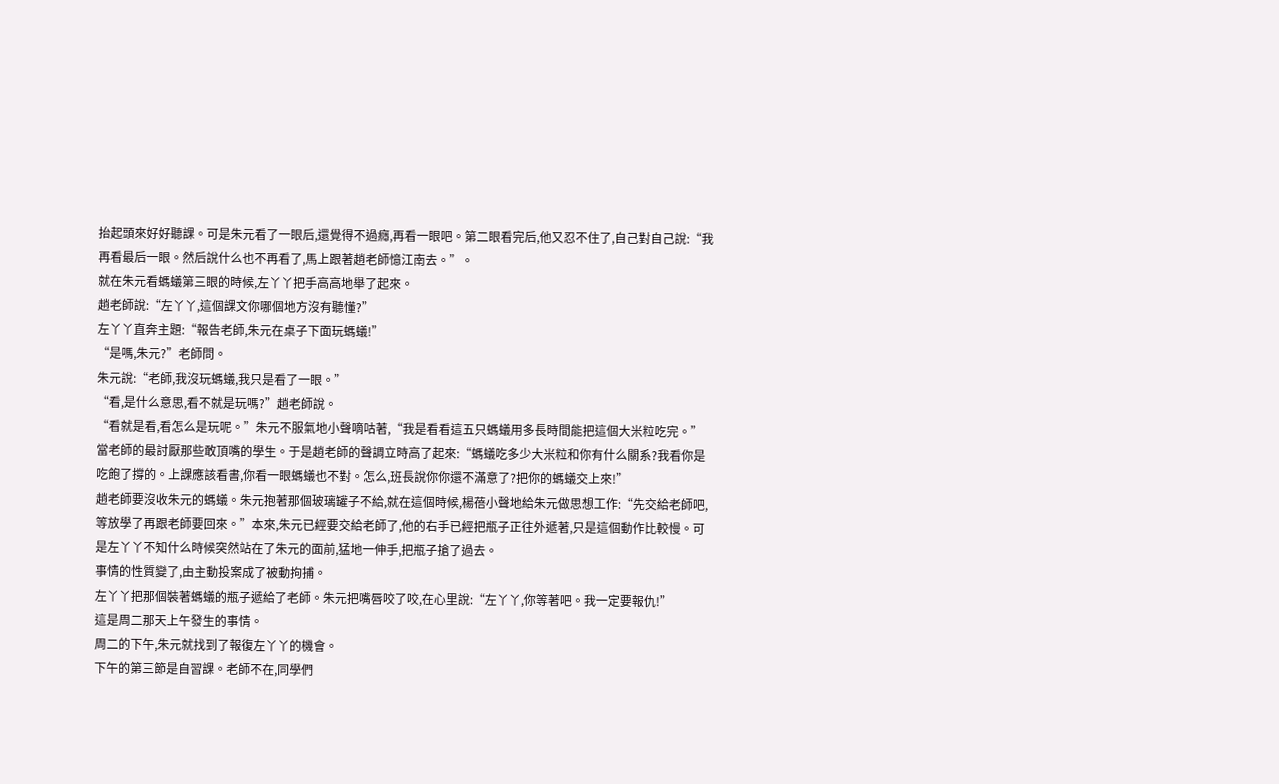抬起頭來好好聽課。可是朱元看了一眼后,還覺得不過癮,再看一眼吧。第二眼看完后,他又忍不住了,自己對自己說:“我再看最后一眼。然后說什么也不再看了,馬上跟著趙老師憶江南去。”。
就在朱元看螞蟻第三眼的時候,左丫丫把手高高地舉了起來。
趙老師說:“左丫丫,這個課文你哪個地方沒有聽懂?”
左丫丫直奔主題:“報告老師,朱元在桌子下面玩螞蟻!”
“是嗎,朱元?”老師問。
朱元說:“老師,我沒玩螞蟻,我只是看了一眼。”
“看,是什么意思,看不就是玩嗎?”趙老師說。
“看就是看,看怎么是玩呢。”朱元不服氣地小聲嘀咕著,“我是看看這五只螞蟻用多長時間能把這個大米粒吃完。”
當老師的最討厭那些敢頂嘴的學生。于是趙老師的聲調立時高了起來:“螞蟻吃多少大米粒和你有什么關系?我看你是吃飽了撐的。上課應該看書,你看一眼螞蟻也不對。怎么,班長說你你還不滿意了?把你的螞蟻交上來!”
趙老師要沒收朱元的螞蟻。朱元抱著那個玻璃罐子不給,就在這個時候,楊蓓小聲地給朱元做思想工作:“先交給老師吧,等放學了再跟老師要回來。”本來,朱元已經要交給老師了,他的右手已經把瓶子正往外遞著,只是這個動作比較慢。可是左丫丫不知什么時候突然站在了朱元的面前,猛地一伸手,把瓶子搶了過去。
事情的性質變了,由主動投案成了被動拘捕。
左丫丫把那個裝著螞蟻的瓶子遞給了老師。朱元把嘴唇咬了咬,在心里說:“左丫丫,你等著吧。我一定要報仇!”
這是周二那天上午發生的事情。
周二的下午,朱元就找到了報復左丫丫的機會。
下午的第三節是自習課。老師不在,同學們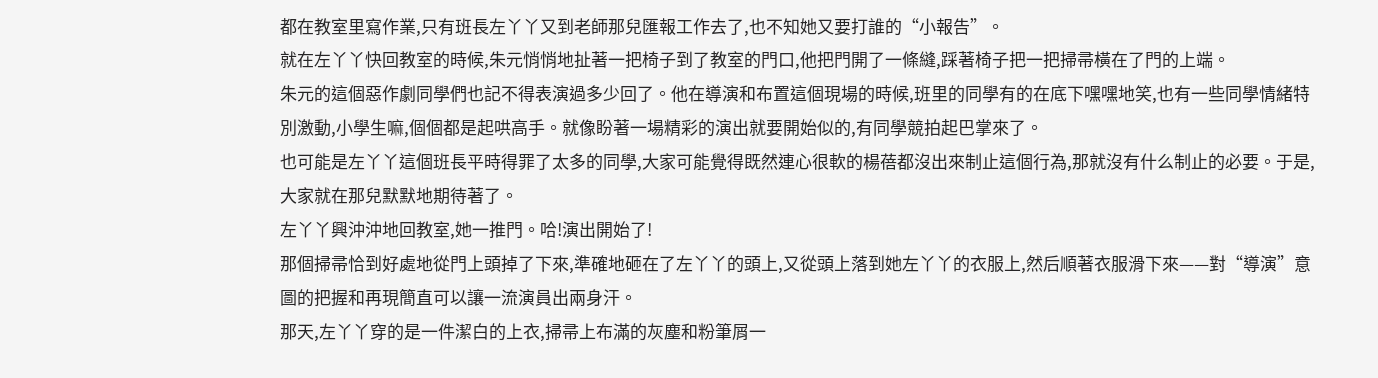都在教室里寫作業,只有班長左丫丫又到老師那兒匯報工作去了,也不知她又要打誰的“小報告”。
就在左丫丫快回教室的時候,朱元悄悄地扯著一把椅子到了教室的門口,他把門開了一條縫,踩著椅子把一把掃帚橫在了門的上端。
朱元的這個惡作劇同學們也記不得表演過多少回了。他在導演和布置這個現場的時候,班里的同學有的在底下嘿嘿地笑,也有一些同學情緒特別激動,小學生嘛,個個都是起哄高手。就像盼著一場精彩的演出就要開始似的,有同學競拍起巴掌來了。
也可能是左丫丫這個班長平時得罪了太多的同學,大家可能覺得既然連心很軟的楊蓓都沒出來制止這個行為,那就沒有什么制止的必要。于是,大家就在那兒默默地期待著了。
左丫丫興沖沖地回教室,她一推門。哈!演出開始了!
那個掃帚恰到好處地從門上頭掉了下來,準確地砸在了左丫丫的頭上,又從頭上落到她左丫丫的衣服上,然后順著衣服滑下來——對“導演”意圖的把握和再現簡直可以讓一流演員出兩身汗。
那天,左丫丫穿的是一件潔白的上衣,掃帚上布滿的灰塵和粉筆屑一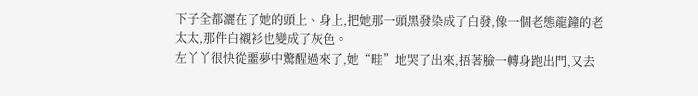下子全都灑在了她的頭上、身上,把她那一頭黑發染成了白發,像一個老態龍鐘的老太太,那件白襯衫也變成了灰色。
左丫丫很快從噩夢中驚醒過來了,她“畦”地哭了出來,捂著臉一轉身跑出門,又去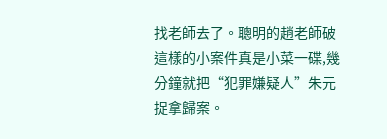找老師去了。聰明的趙老師破這樣的小案件真是小菜一碟,幾分鐘就把“犯罪嫌疑人”朱元捉拿歸案。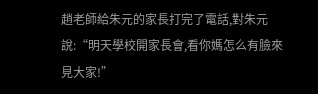趙老師給朱元的家長打完了電話,對朱元說:“明天學校開家長會,看你媽怎么有臉來見大家!”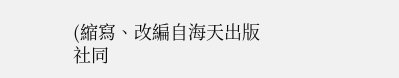(縮寫、改編自海天出版社同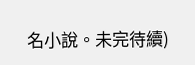名小說。未完待續)